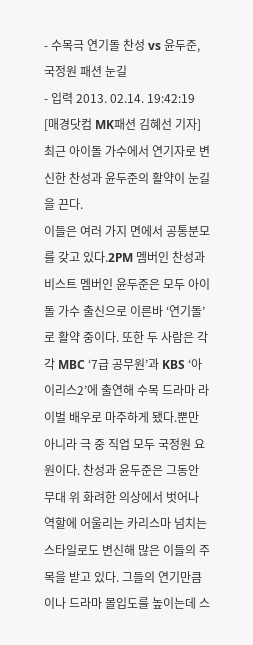- 수목극 연기돌 찬성 vs 윤두준, 국정원 패션 눈길
- 입력 2013. 02.14. 19:42:19
[매경닷컴 MK패션 김혜선 기자] 최근 아이돌 가수에서 연기자로 변신한 찬성과 윤두준의 활약이 눈길을 끈다.
이들은 여러 가지 면에서 공통분모를 갖고 있다.2PM 멤버인 찬성과 비스트 멤버인 윤두준은 모두 아이돌 가수 출신으로 이른바 ‘연기돌’로 활약 중이다. 또한 두 사람은 각각 MBC ‘7급 공무원’과 KBS ‘아이리스2’에 출연해 수목 드라마 라이벌 배우로 마주하게 됐다.뿐만 아니라 극 중 직업 모두 국정원 요원이다. 찬성과 윤두준은 그동안 무대 위 화려한 의상에서 벗어나 역할에 어울리는 카리스마 넘치는 스타일로도 변신해 많은 이들의 주목을 받고 있다. 그들의 연기만큼이나 드라마 몰입도를 높이는데 스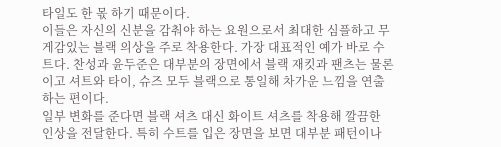타일도 한 몫 하기 때문이다.
이들은 자신의 신분을 감춰야 하는 요원으로서 최대한 심플하고 무게감있는 블랙 의상을 주로 착용한다. 가장 대표적인 예가 바로 수트다. 찬성과 윤두준은 대부분의 장면에서 블랙 재킷과 팬츠는 물론이고 셔트와 타이, 슈즈 모두 블랙으로 통일해 차가운 느낌을 연출하는 편이다.
일부 변화를 준다면 블랙 셔츠 대신 화이트 셔츠를 착용해 깔끔한 인상을 전달한다. 특히 수트를 입은 장면을 보면 대부분 패턴이나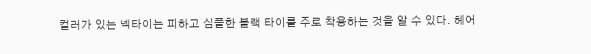컬러가 있는 넥타이는 피하고 심플한 블랙 타이를 주로 착용하는 것을 알 수 있다. 헤어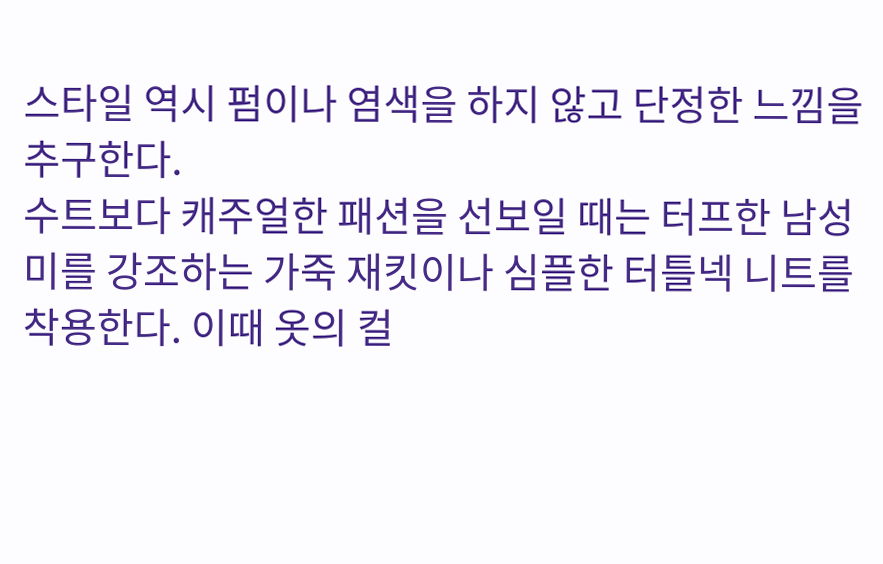스타일 역시 펌이나 염색을 하지 않고 단정한 느낌을 추구한다.
수트보다 캐주얼한 패션을 선보일 때는 터프한 남성미를 강조하는 가죽 재킷이나 심플한 터틀넥 니트를 착용한다. 이때 옷의 컬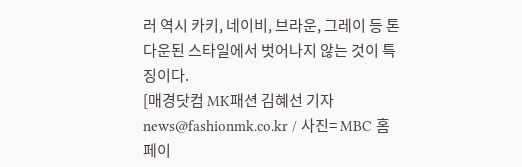러 역시 카키, 네이비, 브라운, 그레이 등 톤 다운된 스타일에서 벗어나지 않는 것이 특징이다.
[매경닷컴 MK패션 김혜선 기자 news@fashionmk.co.kr / 사진= MBC 홈페이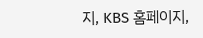지, KBS 홈페이지,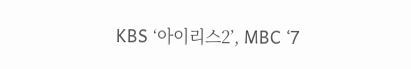KBS ‘아이리스2’, MBC ‘7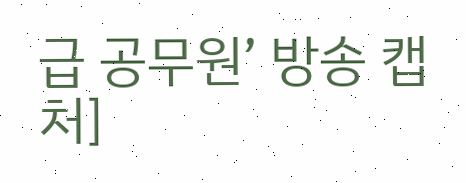급 공무원’ 방송 캡처]